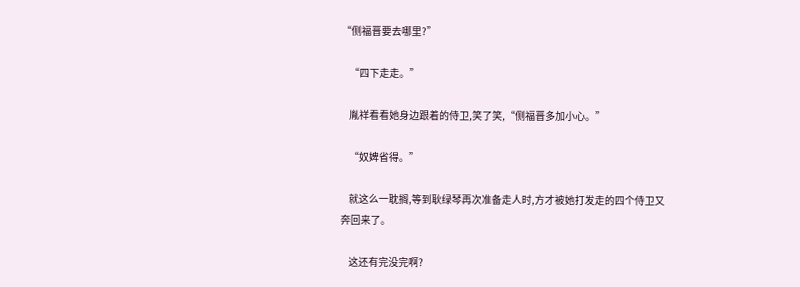“侧福晋要去哪里?”

    “四下走走。”

    胤祥看看她身边跟着的侍卫,笑了笑,“侧福晋多加小心。”

    “奴婢省得。”

    就这么一耽搁,等到耿绿琴再次准备走人时,方才被她打发走的四个侍卫又奔回来了。

    这还有完没完啊?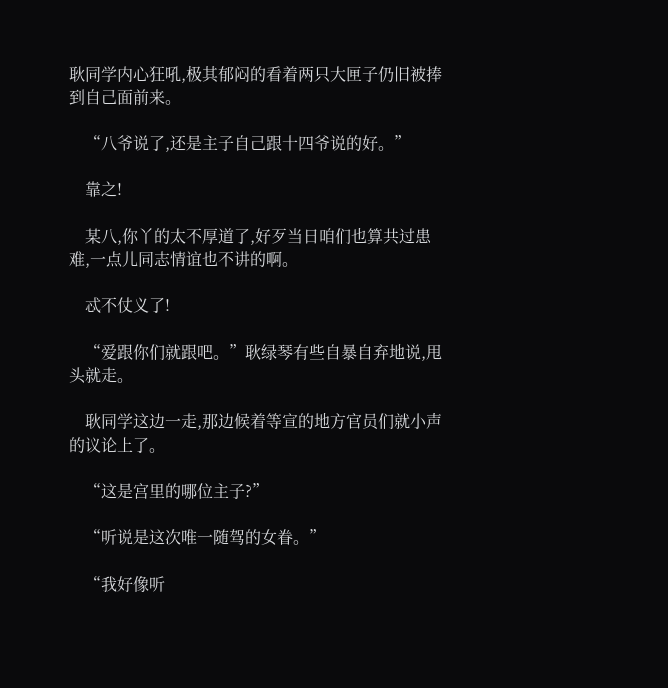耿同学内心狂吼,极其郁闷的看着两只大匣子仍旧被捧到自己面前来。

    “八爷说了,还是主子自己跟十四爷说的好。”

    靠之!

    某八,你丫的太不厚道了,好歹当日咱们也算共过患难,一点儿同志情谊也不讲的啊。

    忒不仗义了!

    “爱跟你们就跟吧。”耿绿琴有些自暴自弃地说,甩头就走。

    耿同学这边一走,那边候着等宣的地方官员们就小声的议论上了。

    “这是宫里的哪位主子?”

    “听说是这次唯一随驾的女眷。”

    “我好像听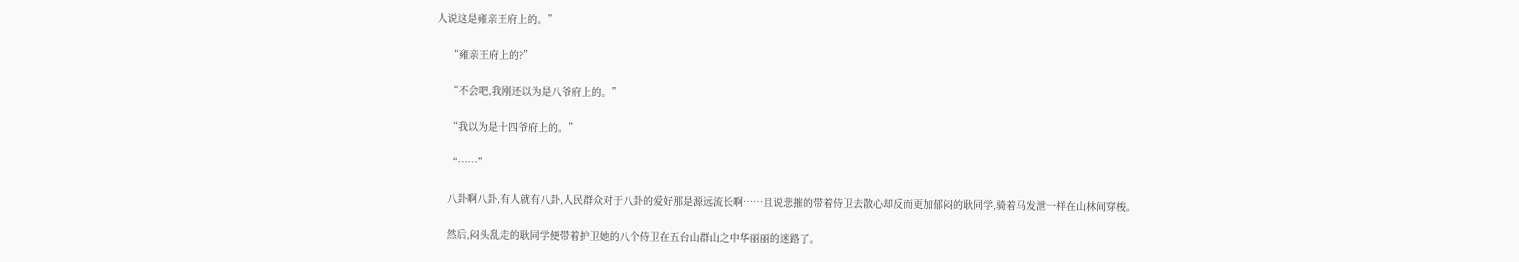人说这是雍亲王府上的。”

    “雍亲王府上的?”

    “不会吧,我刚还以为是八爷府上的。”

    “我以为是十四爷府上的。”

    “……”

    八卦啊八卦,有人就有八卦,人民群众对于八卦的爱好那是源远流长啊……且说悲摧的带着侍卫去散心却反而更加郁闷的耿同学,骑着马发泄一样在山林间穿梭。

    然后,闷头乱走的耿同学便带着护卫她的八个侍卫在五台山群山之中华丽丽的迷路了。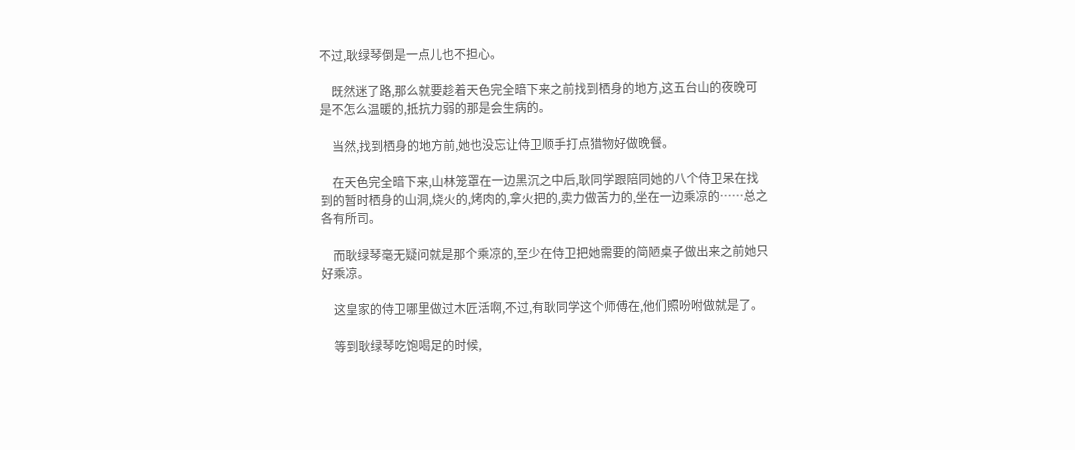不过,耿绿琴倒是一点儿也不担心。

    既然迷了路,那么就要趁着天色完全暗下来之前找到栖身的地方,这五台山的夜晚可是不怎么温暖的,抵抗力弱的那是会生病的。

    当然,找到栖身的地方前,她也没忘让侍卫顺手打点猎物好做晚餐。

    在天色完全暗下来,山林笼罩在一边黑沉之中后,耿同学跟陪同她的八个侍卫呆在找到的暂时栖身的山洞,烧火的,烤肉的,拿火把的,卖力做苦力的,坐在一边乘凉的……总之各有所司。

    而耿绿琴毫无疑问就是那个乘凉的,至少在侍卫把她需要的简陋桌子做出来之前她只好乘凉。

    这皇家的侍卫哪里做过木匠活啊,不过,有耿同学这个师傅在,他们照吩咐做就是了。

    等到耿绿琴吃饱喝足的时候,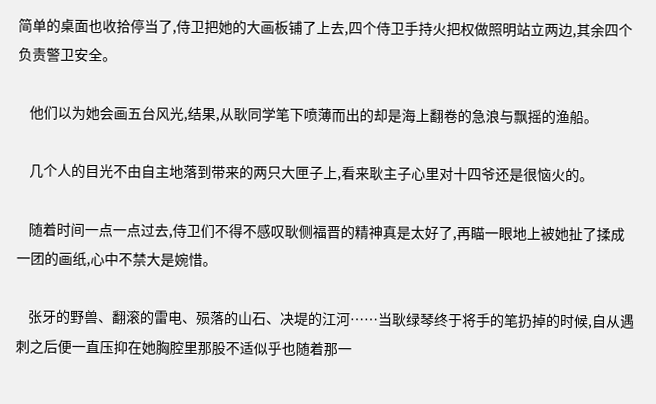简单的桌面也收拾停当了,侍卫把她的大画板铺了上去,四个侍卫手持火把权做照明站立两边,其余四个负责警卫安全。

    他们以为她会画五台风光,结果,从耿同学笔下喷薄而出的却是海上翻卷的急浪与飘摇的渔船。

    几个人的目光不由自主地落到带来的两只大匣子上,看来耿主子心里对十四爷还是很恼火的。

    随着时间一点一点过去,侍卫们不得不感叹耿侧福晋的精神真是太好了,再瞄一眼地上被她扯了揉成一团的画纸,心中不禁大是婉惜。

    张牙的野兽、翻滚的雷电、殒落的山石、决堤的江河……当耿绿琴终于将手的笔扔掉的时候,自从遇刺之后便一直压抑在她胸腔里那股不适似乎也随着那一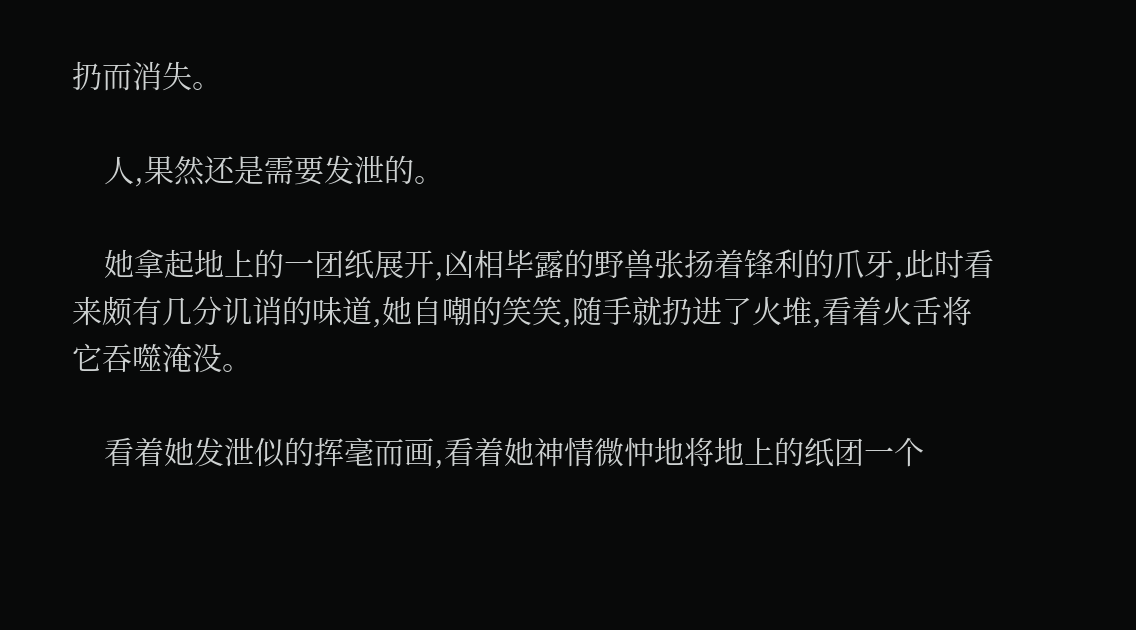扔而消失。

    人,果然还是需要发泄的。

    她拿起地上的一团纸展开,凶相毕露的野兽张扬着锋利的爪牙,此时看来颇有几分讥诮的味道,她自嘲的笑笑,随手就扔进了火堆,看着火舌将它吞噬淹没。

    看着她发泄似的挥毫而画,看着她神情微忡地将地上的纸团一个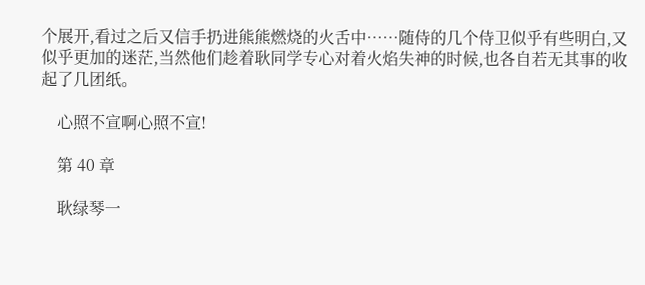个展开,看过之后又信手扔进熊熊燃烧的火舌中……随侍的几个侍卫似乎有些明白,又似乎更加的迷茫,当然他们趁着耿同学专心对着火焰失神的时候,也各自若无其事的收起了几团纸。

    心照不宣啊心照不宣!

    第 40 章

    耿绿琴一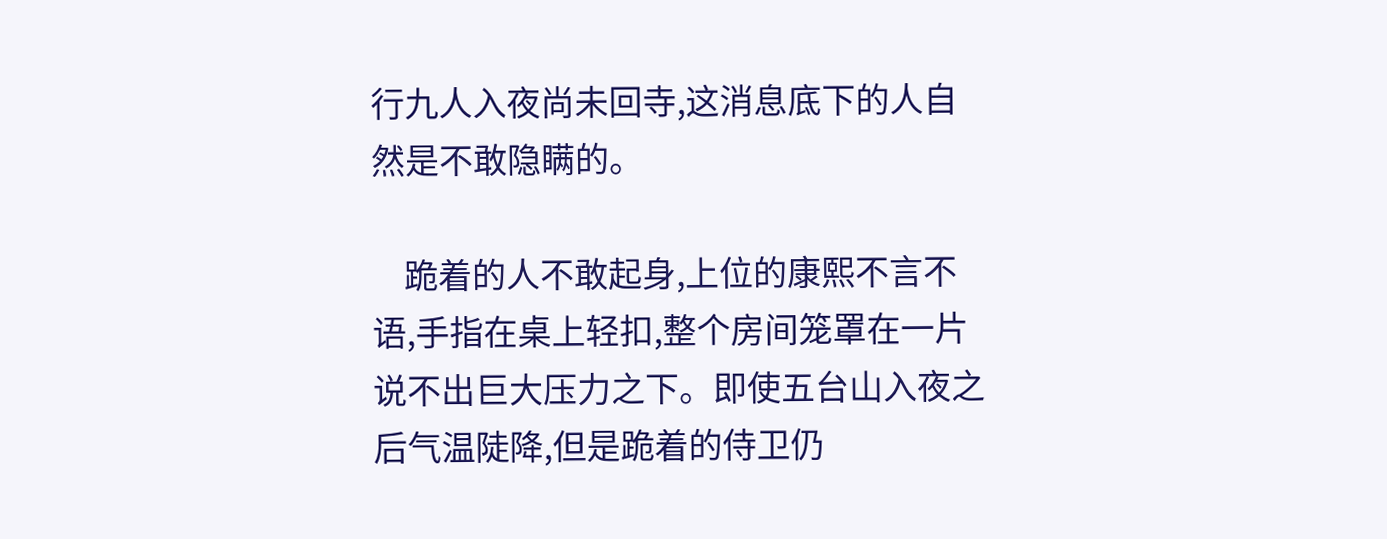行九人入夜尚未回寺,这消息底下的人自然是不敢隐瞒的。

    跪着的人不敢起身,上位的康熙不言不语,手指在桌上轻扣,整个房间笼罩在一片说不出巨大压力之下。即使五台山入夜之后气温陡降,但是跪着的侍卫仍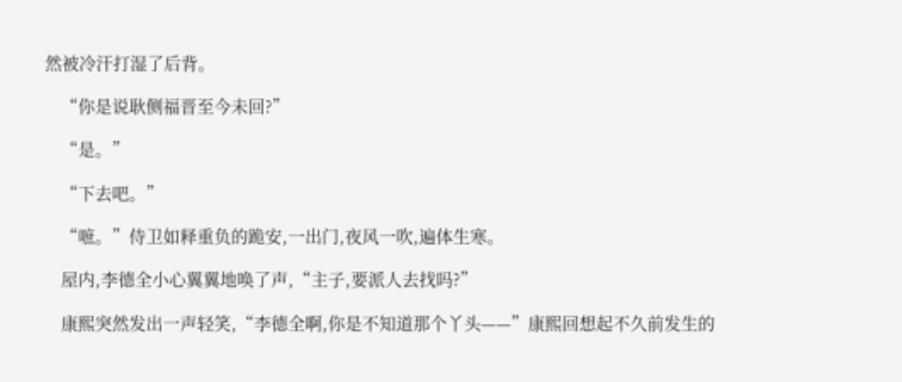然被冷汗打湿了后背。

    “你是说耿侧福晋至今未回?”

    “是。”

    “下去吧。”

    “嗻。”侍卫如释重负的跪安,一出门,夜风一吹,遍体生寒。

    屋内,李德全小心翼翼地唤了声,“主子,要派人去找吗?”

    康熙突然发出一声轻笑,“李德全啊,你是不知道那个丫头——”康熙回想起不久前发生的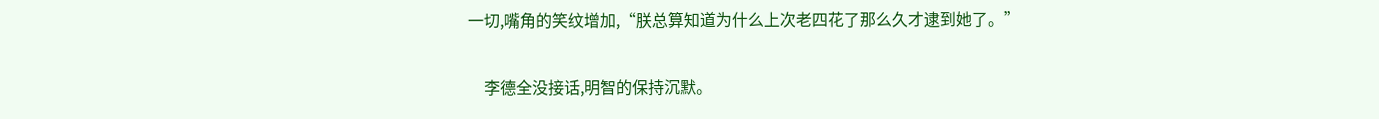一切,嘴角的笑纹增加,“朕总算知道为什么上次老四花了那么久才逮到她了。”

    李德全没接话,明智的保持沉默。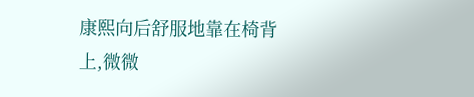康熙向后舒服地靠在椅背上,微微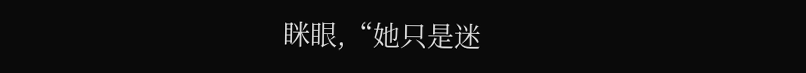眯眼,“她只是迷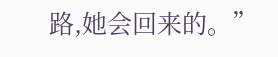路,她会回来的。”